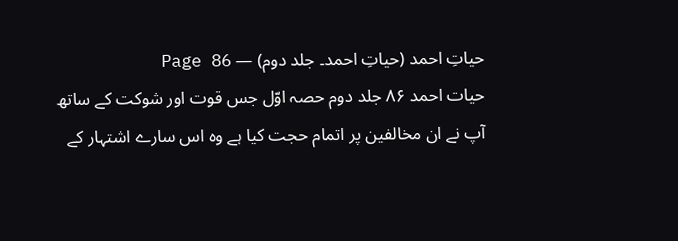حیاتِ احمد (حیاتِ احمد۔ جلد دوم) — Page 86
حیات احمد ۸۶ جلد دوم حصہ اوّل جس قوت اور شوکت کے ساتھ آپ نے ان مخالفین پر اتمام حجت کیا ہے وہ اس سارے اشتہار کے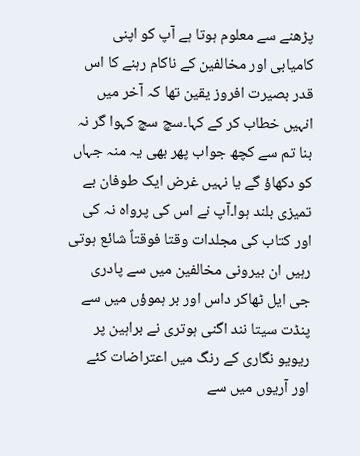پڑھنے سے معلوم ہوتا ہے آپ کو اپنی کامیابی اور مخالفین کے ناکام رہنے کا اس قدر بصیرت افروز یقین تھا کہ آخر میں انہیں خطاب کر کے کہا۔سچ سچ کہوا گر نہ بنا تم سے کچھ جواب پھر بھی یہ منہ جہاں کو دکھاؤ گے یا نہیں غرض ایک طوفان بے تمیزی بلند ہوا۔آپ نے اس کی پرواہ نہ کی اور کتاب کی مجلدات وقتا فوقتاً شائع ہوتی رہیں ان بیرونی مخالفین میں سے پادری جی ایل ٹھاکر داس اور بر ہموؤں میں سے پنڈت سیتا نند اگنی ہوتری نے براہین پر ریویو نگاری کے رنگ میں اعتراضات کئے اور آریوں میں سے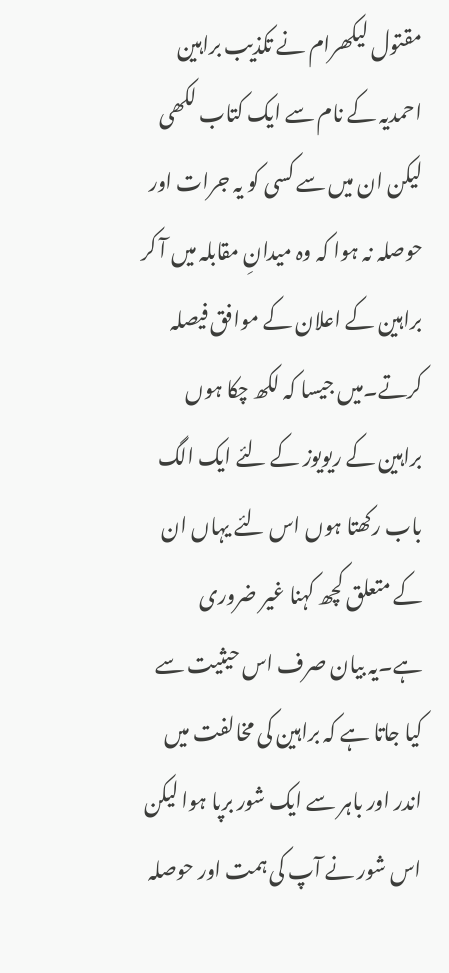مقتول لیکھرام نے تکذیب براہین احمدیہ کے نام سے ایک کتاب لکھی لیکن ان میں سے کسی کو یہ جرات اور حوصلہ نہ ہوا کہ وہ میدانِ مقابلہ میں آ کر براہین کے اعلان کے موافق فیصلہ کرتے۔میں جیسا کہ لکھ چکا ہوں براہین کے ریویوز کے لئے ایک الگ باب رکھتا ہوں اس لئے یہاں ان کے متعلق کچھ کہنا غیر ضروری ہے۔یہ بیان صرف اس حیثیت سے کیا جاتا ہے کہ براہین کی مخالفت میں اندر اور باہر سے ایک شور برپا ہوا لیکن اس شور نے آپ کی ہمت اور حوصلہ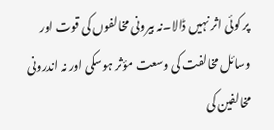پر کوئی اثر نہیں ڈالا۔نہ بیرونی مخالفوں کی قوت اور وسائل مخالفت کی وسعت مؤثر ہوسکی اور نہ اندرونی مخالفین کی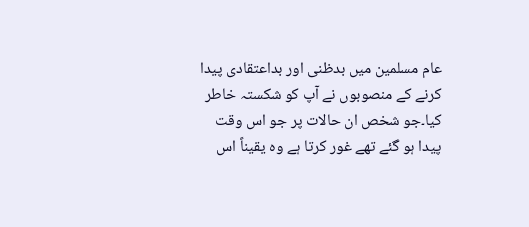عام مسلمین میں بدظنی اور بداعتقادی پیدا کرنے کے منصوبوں نے آپ کو شکستہ خاطر کیا۔جو شخص ان حالات پر جو اس وقت پیدا ہو گئے تھے غور کرتا ہے وہ یقیناً اس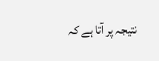نتیجہ پر آتا ہے کہ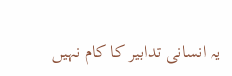یہ انسانی تدابیر کا کام نہیں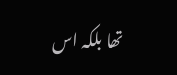تھا بلکہ اس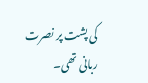کی پشت پر نصرت ربانی تھی۔